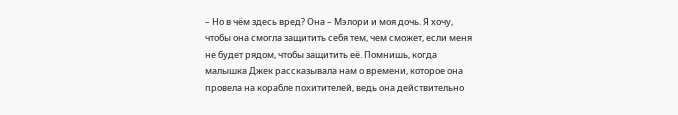– Но в чём здесь вред? Она – Мэлори и моя дочь. Я хочу, чтобы она смогла защитить себя тем, чем сможет, если меня не будет рядом, чтобы защитить её. Помнишь, когда малышка Джек рассказывала нам о времени, которое она провела на корабле похитителей, ведь она действительно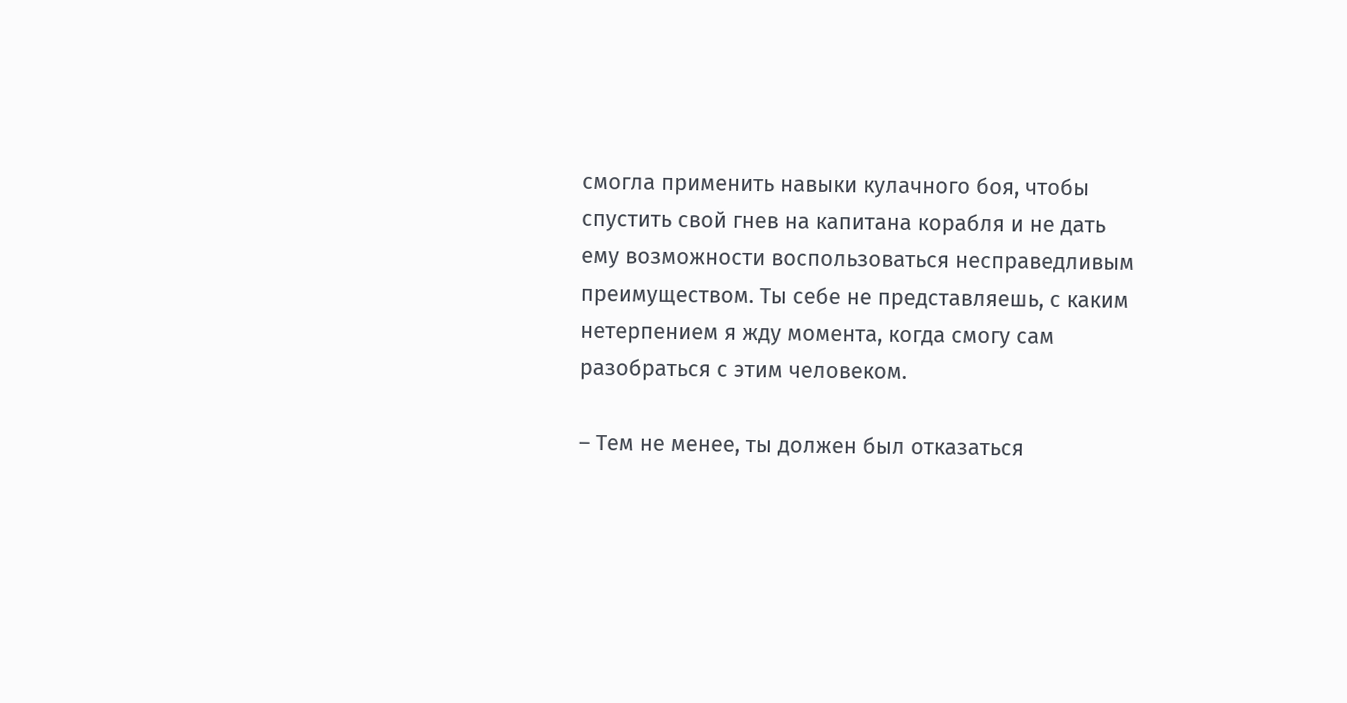смогла применить навыки кулачного боя, чтобы спустить свой гнев на капитана корабля и не дать ему возможности воспользоваться несправедливым преимуществом. Ты себе не представляешь, с каким нетерпением я жду момента, когда смогу сам разобраться с этим человеком.

– Тем не менее, ты должен был отказаться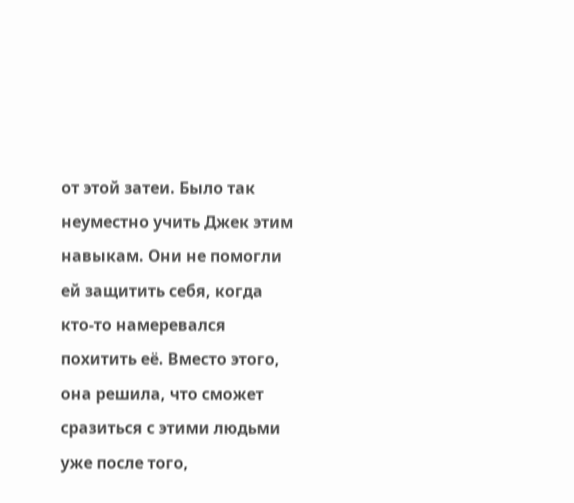от этой затеи. Было так неуместно учить Джек этим навыкам. Они не помогли ей защитить себя, когда кто-то намеревался похитить её. Вместо этого, она решила, что сможет сразиться с этими людьми уже после того,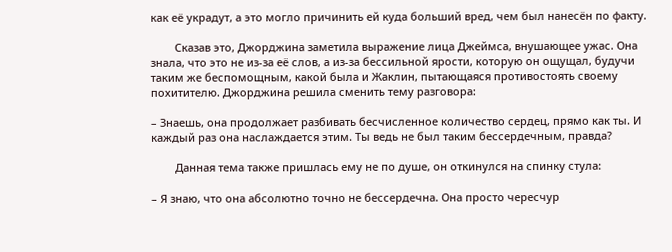как её украдут, а это могло причинить ей куда больший вред, чем был нанесён по факту.

        Сказав это, Джорджина заметила выражение лица Джеймса, внушающее ужас. Она знала, что это не из-за её слов, а из-за бессильной ярости, которую он ощущал, будучи таким же беспомощным, какой была и Жаклин, пытающаяся противостоять своему похитителю. Джорджина решила сменить тему разговора:

– Знаешь, она продолжает разбивать бесчисленное количество сердец, прямо как ты. И каждый раз она наслаждается этим. Ты ведь не был таким бессердечным, правда?

        Данная тема также пришлась ему не по душе, он откинулся на спинку стула:

– Я знаю, что она абсолютно точно не бессердечна. Она просто чересчур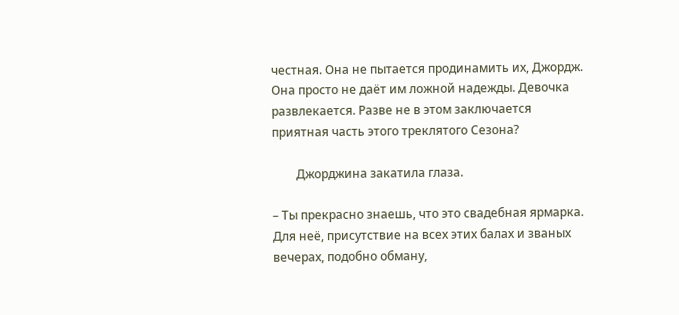честная. Она не пытается продинамить их, Джордж. Она просто не даёт им ложной надежды. Девочка развлекается. Разве не в этом заключается приятная часть этого треклятого Сезона?

        Джорджина закатила глаза.

– Ты прекрасно знаешь, что это свадебная ярмарка. Для неё, присутствие на всех этих балах и званых вечерах, подобно обману,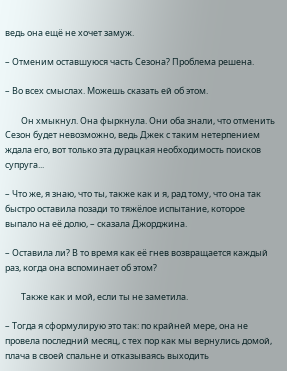ведь она ещё не хочет замуж.

– Отменим оставшуюся часть Сезона? Проблема решена.

– Во всех смыслах. Можешь сказать ей об этом.

        Он хмыкнул. Она фыркнула. Они оба знали, что отменить Сезон будет невозможно, ведь Джек с таким нетерпением ждала его, вот только эта дурацкая необходимость поисков супруга...

– Что же, я знаю, что ты, также как и я, рад тому, что она так быстро оставила позади то тяжёлое испытание, которое выпало на её долю, – сказала Джорджина.

– Оставила ли? В то время как её гнев возвращается каждый раз, когда она вспоминает об этом?

        Также как и мой, если ты не заметила.

– Тогда я сформулирую это так: по крайней мере, она не провела последний месяц, с тех пор как мы вернулись домой, плача в своей спальне и отказываясь выходить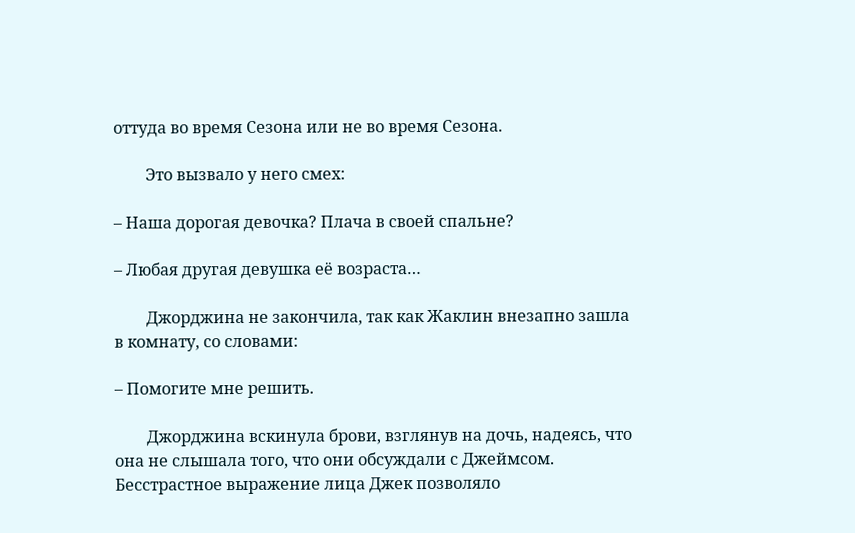оттуда во время Сезона или не во время Сезона.

        Это вызвало у него смех:

– Наша дорогая девочка? Плача в своей спальне?

– Любая другая девушка её возраста…

        Джорджина не закончила, так как Жаклин внезапно зашла в комнату, со словами:

– Помогите мне решить.

        Джорджина вскинула брови, взглянув на дочь, надеясь, что она не слышала того, что они обсуждали с Джеймсом. Бесстрастное выражение лица Джек позволяло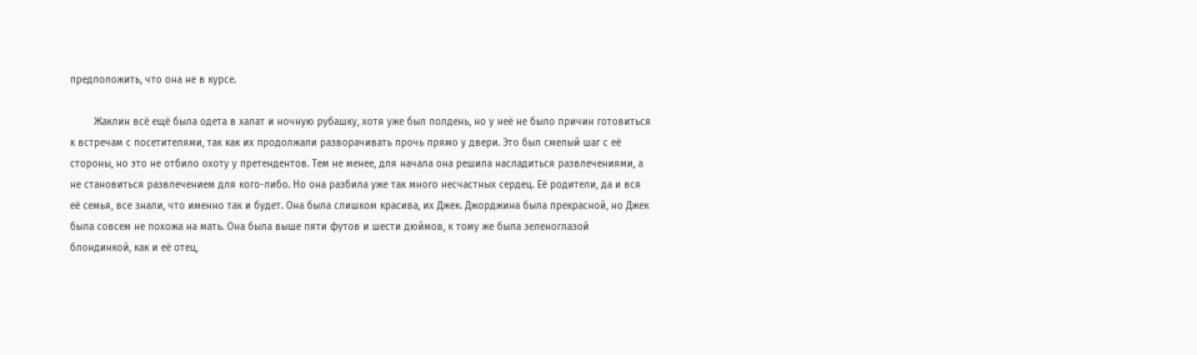предположить, что она не в курсе.

        Жаклин всё ещё была одета в халат и ночную рубашку, хотя уже был полдень, но у неё не было причин готовиться к встречам с посетителями, так как их продолжали разворачивать прочь прямо у двери. Это был смелый шаг с её стороны, но это не отбило охоту у претендентов. Тем не менее, для начала она решила насладиться развлечениями, а не становиться развлечением для кого-либо. Но она разбила уже так много несчастных сердец. Её родители, да и вся её семья, все знали, что именно так и будет. Она была слишком красива, их Джек. Джорджина была прекрасной, но Джек была совсем не похожа на мать. Она была выше пяти футов и шести дюймов, к тому же была зеленоглазой блондинкой, как и её отец,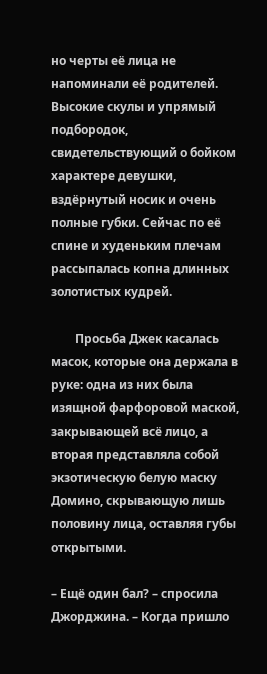но черты её лица не напоминали её родителей. Высокие скулы и упрямый подбородок, свидетельствующий о бойком характере девушки, вздёрнутый носик и очень полные губки. Сейчас по её спине и худеньким плечам рассыпалась копна длинных золотистых кудрей.

        Просьба Джек касалась масок, которые она держала в руке: одна из них была изящной фарфоровой маской, закрывающей всё лицо, а вторая представляла собой экзотическую белую маску Домино, скрывающую лишь половину лица, оставляя губы открытыми.

– Ещё один бал? – спросила Джорджина. – Когда пришло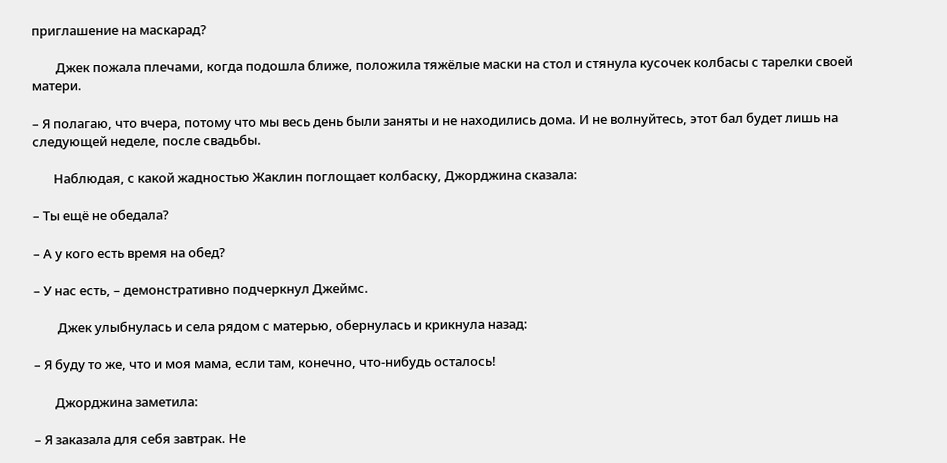приглашение на маскарад?

        Джек пожала плечами, когда подошла ближе, положила тяжёлые маски на стол и стянула кусочек колбасы с тарелки своей матери.

– Я полагаю, что вчера, потому что мы весь день были заняты и не находились дома. И не волнуйтесь, этот бал будет лишь на следующей неделе, после свадьбы.

       Наблюдая, с какой жадностью Жаклин поглощает колбаску, Джорджина сказала:

– Ты ещё не обедала?

– А у кого есть время на обед?

– У нас есть, – демонстративно подчеркнул Джеймс.

        Джек улыбнулась и села рядом с матерью, обернулась и крикнула назад:

– Я буду то же, что и моя мама, если там, конечно, что-нибудь осталось!

       Джорджина заметила:

– Я заказала для себя завтрак. Не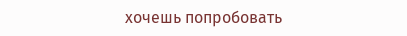хочешь попробовать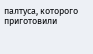палтуса, которого приготовили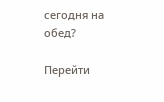сегодня на обед?

Перейти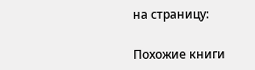на страницу:

Похожие книги